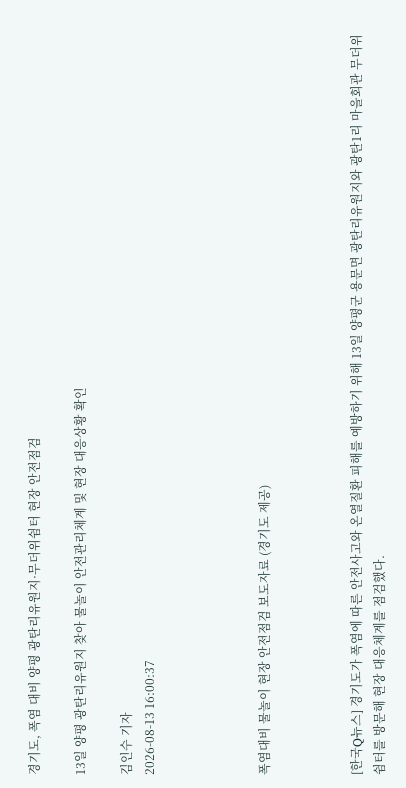경기도, 폭염 대비 양평 광탄리유원지·무더위쉼터 현장 안전점검

13일 양평 광탄리유원지 찾아 물놀이 안전관리체계 및 현장 대응상황 확인

김인수 기자
2026-08-13 16:00:37




폭염대비 물놀이 현장 안전점검 보도자료 (경기도 제공)



[한국Q뉴스] 경기도가 폭염에 따른 안전사고와 온열질환 피해를 예방하기 위해 13일 양평군 용문면 광탄리유원지와 광탄1리 마을회관 무더위쉼터를 방문해 현장 대응체계를 점검했다.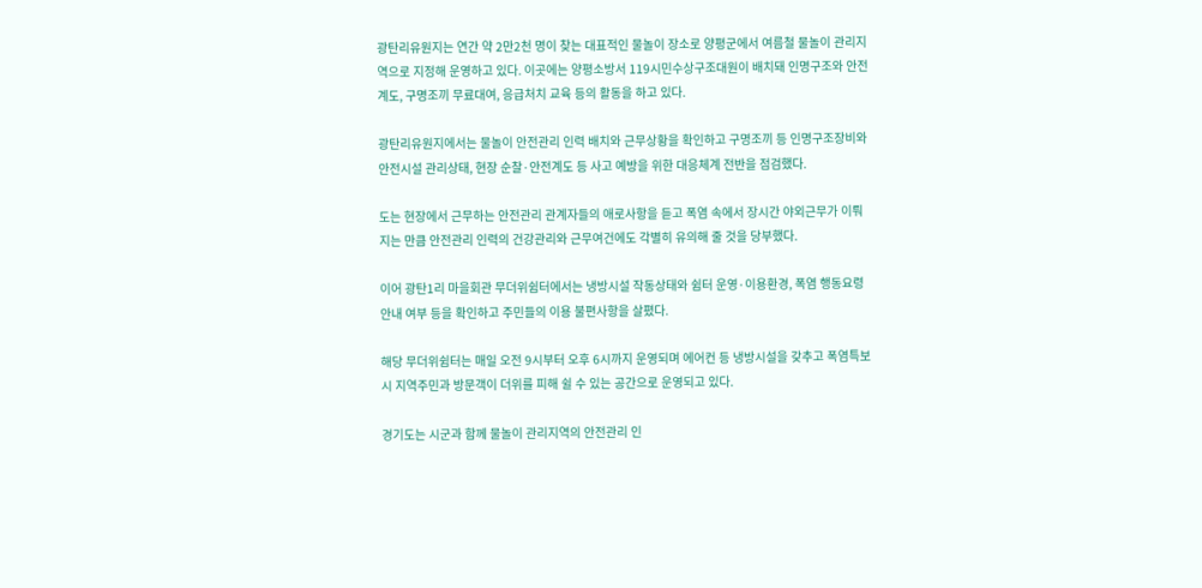광탄리유원지는 연간 약 2만2천 명이 찾는 대표적인 물놀이 장소로 양평군에서 여름철 물놀이 관리지역으로 지정해 운영하고 있다. 이곳에는 양평소방서 119시민수상구조대원이 배치돼 인명구조와 안전계도, 구명조끼 무료대여, 응급처치 교육 등의 활동을 하고 있다.

광탄리유원지에서는 물놀이 안전관리 인력 배치와 근무상황을 확인하고 구명조끼 등 인명구조장비와 안전시설 관리상태, 현장 순찰·안전계도 등 사고 예방을 위한 대응체계 전반을 점검했다.

도는 현장에서 근무하는 안전관리 관계자들의 애로사항을 듣고 폭염 속에서 장시간 야외근무가 이뤄지는 만큼 안전관리 인력의 건강관리와 근무여건에도 각별히 유의해 줄 것을 당부했다.

이어 광탄1리 마을회관 무더위쉼터에서는 냉방시설 작동상태와 쉼터 운영·이용환경, 폭염 행동요령 안내 여부 등을 확인하고 주민들의 이용 불편사항을 살폈다.

해당 무더위쉼터는 매일 오전 9시부터 오후 6시까지 운영되며 에어컨 등 냉방시설을 갖추고 폭염특보 시 지역주민과 방문객이 더위를 피해 쉴 수 있는 공간으로 운영되고 있다.

경기도는 시군과 함께 물놀이 관리지역의 안전관리 인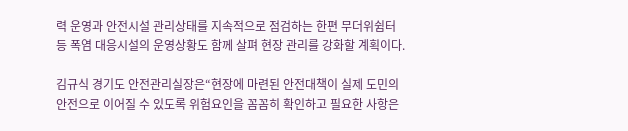력 운영과 안전시설 관리상태를 지속적으로 점검하는 한편 무더위쉼터 등 폭염 대응시설의 운영상황도 함께 살펴 현장 관리를 강화할 계획이다.

김규식 경기도 안전관리실장은“현장에 마련된 안전대책이 실제 도민의 안전으로 이어질 수 있도록 위험요인을 꼼꼼히 확인하고 필요한 사항은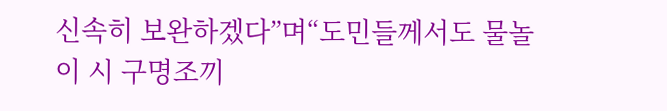신속히 보완하겠다”며“도민들께서도 물놀이 시 구명조끼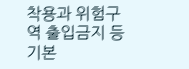착용과 위험구역 출입금지 등 기본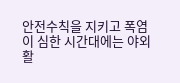안전수칙을 지키고 폭염이 심한 시간대에는 야외활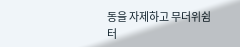동을 자제하고 무더위쉼터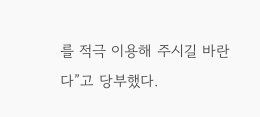를 적극 이용해 주시길 바란다”고 당부했다.